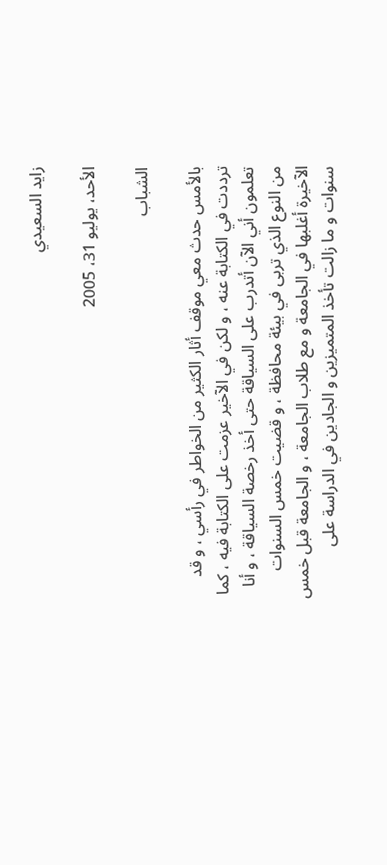زايد السعيدي

الأحد، يوليو 31، 2005

الشباب

بالأمس حدث معي موقف أثار الكثير من الخواطر في رأسي ، و قد ترددت في الكتابة عنه ، و لكن في الآخير عزمت على الكتابة فيه ، كما تعلمون أني الآن أتدرب على السياقة حتى أخذ رخصة السياقة ، و أنا من النوع الذي تربى في بيئة محافظة ، و قضيت خمس السنوات الآخيرة أغلبها في الجامعة و مع طلاب الجامعة ، و الجامعة قبل خمس سنوات و ما زالت تأخذ المتميزين و الجادين في الدراسة على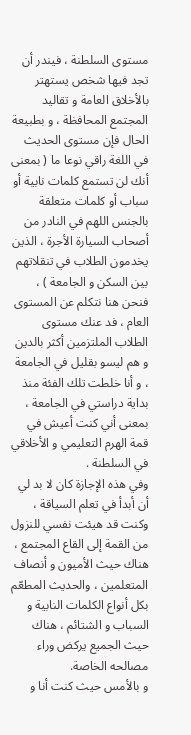مستوى السلطنة ، فيندر أن تجد فيها شخص يستهتر بالأخلاق العامة و تقاليد المجتمع المحافظة ، و بطبيعة الحال فإن مستوى الحديث في اللغة راقي نوعا ما ( بمعنى أنك لن تستمع كلمات نابية أو سباب أو كلمات متعلقة بالجنس اللهم في النادر من أصحاب السيارة الأجرة ، الذين يخدمون الطلاب في تنقلاتهم بين السكن و الجامعة ) ، فنحن هنا نتكلم عن المستوى العام ، فد عنك مستوى الطلاب الملتزمين أكثر بالدين و هم ليسو بقليل في الجامعة ، و أنا خلطت تلك الفئة منذ بداية دراستي في الجامعة ، بمعنى أني كنت أعيش في قمة الهرم التعليمي و الأخلاقي في السلطنة .
وفي هذه الإجازة كان لا بد لي أن أبدأ في تعلم السياقة ، وكنت قد هيئت نفسي للنزول من القمة إلى القاع المجتمع ، هناك حيث الأميون و أنصاف المتعلمين ، والحديث المطعّم بكل أنواع الكلمات النابية و السباب و الشتائم ، هناك حيث الجميع يركض وراء مصالحه الخاصة.
و بالأمس حيث كنت أنا و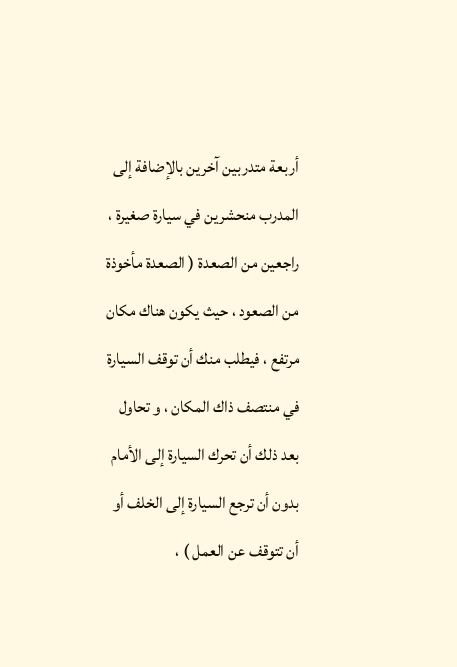أربعة متدربين آخرين بالإضافة إلى المدرب منحشرين في سيارة صغيرة ، راجعين من الصعدة ( الصعدة مأخوذة من الصعود ، حيث يكون هناك مكان مرتفع ، فيطلب منك أن توقف السيارة في منتصف ذاك المكان ، و تحاول بعد ذلك أن تحرك السيارة إلى الأمام بدون أن ترجع السيارة إلى الخلف أو أن تتوقف عن العمل ) ،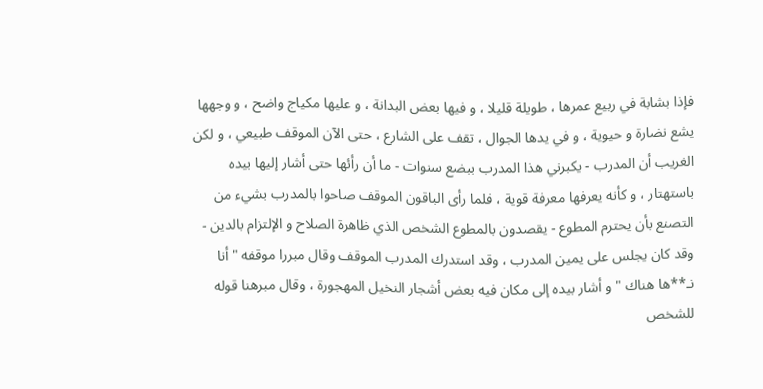فإذا بشابة في ربيع عمرها ، طويلة قليلا ، و فيها بعض البدانة ، و عليها مكياج واضح ، و وجهها يشع نضارة و حيوية ، و في يدها الجوال ، تقف على الشارع ، حتى الآن الموقف طبيعي ، و لكن الغريب أن المدرب - يكبرني هذا المدرب ببضع سنوات - ما أن رأئها حتى أشار إليها بيده باستهتار ، و كأنه يعرفها معرفة قوية ، فلما رأى الباقون الموقف صاحوا بالمدرب بشيء من التصنع بأن يحترم المطوع - يقصدون بالمطوع الشخص الذي ظاهرة الصلاح و الإلتزام بالدين - وقد كان يجلس على يمين المدرب ، وقد استدرك المدرب الموقف وقال مبررا موقفه " أنا نـ**ها هناك " و أشار بيده إلى مكان فيه بعض أشجار النخيل المهجورة ، وقال مبرهنا قوله للشخص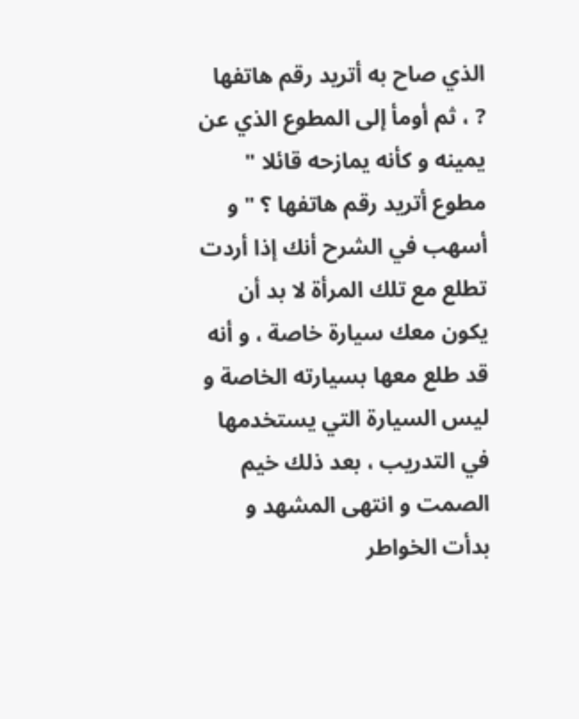الذي صاح به أتريد رقم هاتفها ? ، ثم أومأ إلى المطوع الذي عن يمينه و كأنه يمازحه قائلا " مطوع أتريد رقم هاتفها ؟ " و أسهب في الشرح أنك إذا أردت تطلع مع تلك المرأة لا بد أن يكون معك سيارة خاصة ، و أنه قد طلع معها بسيارته الخاصة و ليس السيارة التي يستخدمها في التدريب ، بعد ذلك خيم الصمت و انتهى المشهد و بدأت الخواطر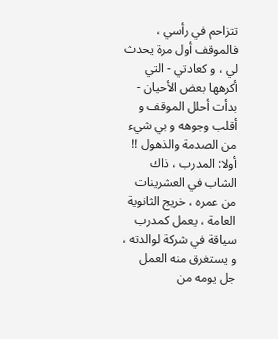تتزاحم في رأسي ، فالموقف أول مرة يحدث لي ، و كعادتي - التي أكرهها بعض الأحيان - بدأت أحلل الموقف و أقلب وجوهه و بي شيء من الصدمة والذهول !!
أولا: المدرب ، ذاك الشاب في العشرينات من عمره ، خريج الثانوية العامة ، يعمل كمدرب سياقة في شركة لوالدته ، و يستغرق منه العمل جل يومه من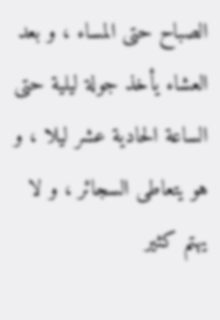الصباح حتى المساء ، و بعد العشاء يأخذ جولة ليلية حتى الساعة الحادية عشر ليلا ، و هو يتعاطى السجائر ، و لا يهتم كثير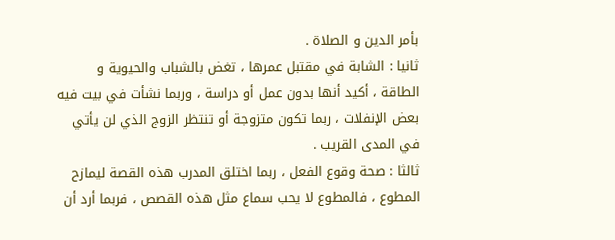بأمر الدين و الصلاة .
ثانيا : الشابة في مقتبل عمرها ، تغض بالشباب والحيوية و الطاقة ، أكيد أنها بدون عمل أو دراسة ، وربما نشأت في بيت فيه بعض الإنفلات ، ربما تكون متزوجة أو تنتظر الزوج الذي لن يأتي في المدى القريب .
ثالثا : صحة وقوع الفعل ، ربما اختلق المدرب هذه القصة ليمازح المطوع ، فالمطوع لا يحب سماع مثل هذه القصص ، فربما أرد أن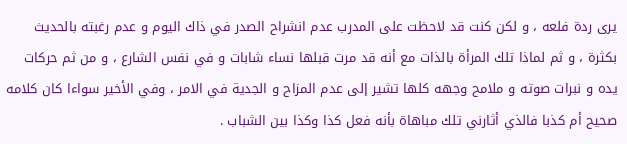يرى ردة فلعه ، و لكن كنت قد لاحظت على المدرب عدم انشراح الصدر في ذاك اليوم و عدم رغبته بالحديث بكثرة ، و ثم لماذا تلك المرأة بالذات مع أنه قد مرت قبلها نساء شابات و في نفس الشارع ، و من ثم حركات يده و نبرات صوته و ملامح وجهه كلها تشير إلى عدم المزاح و الجدية في الامر ، وفي الأخير سواءا كان كلامه صحيح أم كذبا فالذي أثارني تلك مباهاة بأنه فعل كذا وكذا بين الشباب .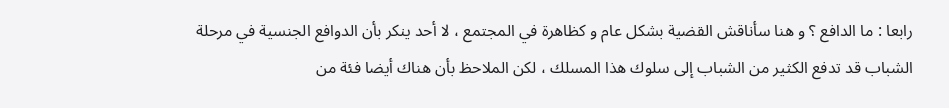رابعا : ما الدافع ؟ و هنا سأناقش القضية بشكل عام و كظاهرة في المجتمع ، لا أحد ينكر بأن الدوافع الجنسية في مرحلة الشباب قد تدفع الكثير من الشباب إلى سلوك هذا المسلك ، لكن الملاحظ بأن هناك أيضا فئة من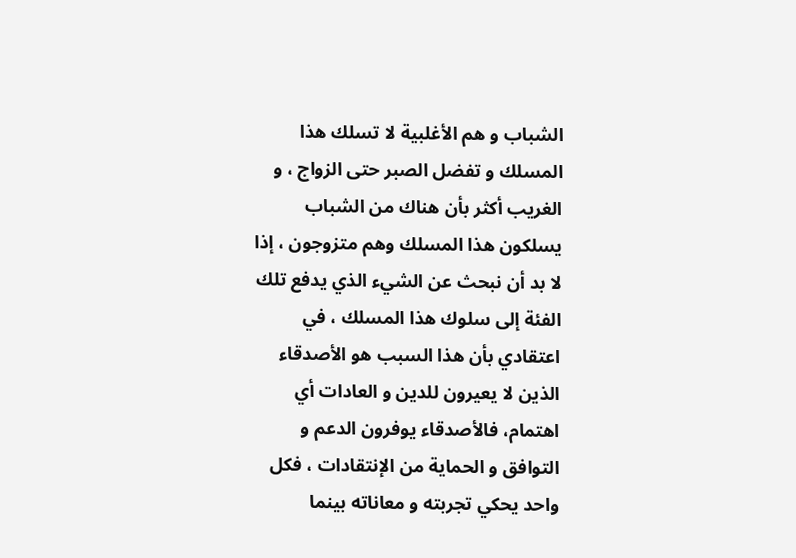الشباب و هم الأغلبية لا تسلك هذا المسلك و تفضل الصبر حتى الزواج ، و الغريب أكثر بأن هناك من الشباب يسلكون هذا المسلك وهم متزوجون ، إذا لا بد أن نبحث عن الشيء الذي يدفع تلك الفئة إلى سلوك هذا المسلك ، في اعتقادي بأن هذا السبب هو الأصدقاء الذين لا يعيرون للدين و العادات أي اهتمام، فالأصدقاء يوفرون الدعم و التوافق و الحماية من الإنتقادات ، فكل واحد يحكي تجربته و معاناته بينما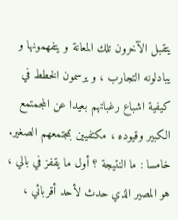يتقبل الآخرون تلك المعانة و يتفهمونها و يبادلونه التجارب ، و يرسمون الخطط في كيفية اشباع رغباتهم بعيدا عن المجمتمع الكبير وقيوده ، مكتفيين بمجتمعهم الصغير.
خامسا : ما النتيجة ؟ أول ما يقفز في بالي ، هو المصير الذي حدث لأحد أقربائي ،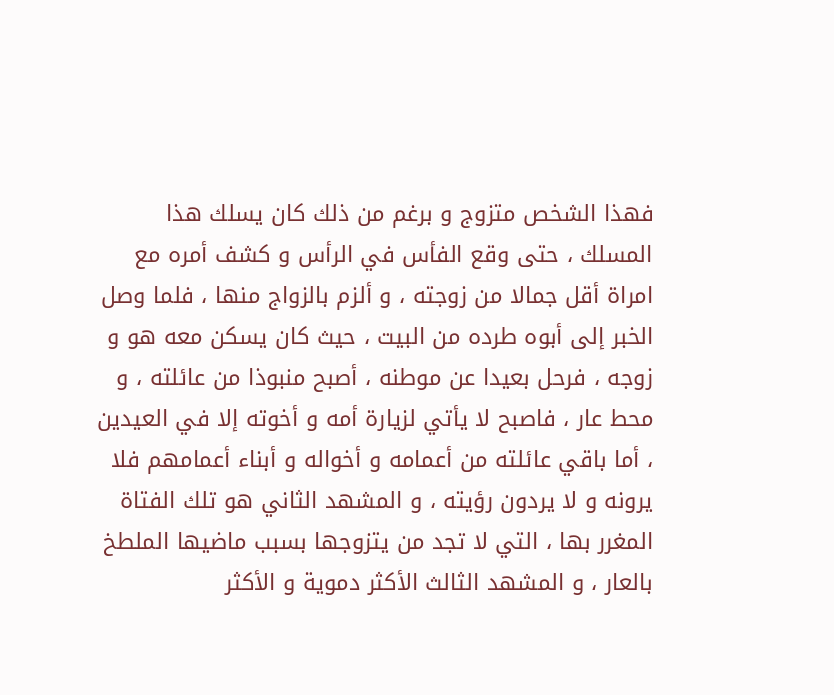فهذا الشخص متزوج و برغم من ذلك كان يسلك هذا المسلك ، حتى وقع الفأس في الرأس و كشف أمره مع امراة أقل جمالا من زوجته ، و ألزم بالزواج منها ، فلما وصل الخبر إلى أبوه طرده من البيت ، حيث كان يسكن معه هو و زوجه ، فرحل بعيدا عن موطنه ، أصبح منبوذا من عائلته ، و محط عار ، فاصبح لا يأتي لزيارة أمه و أخوته إلا في العيدين ، أما باقي عائلته من أعمامه و أخواله و أبناء أعمامهم فلا يرونه و لا يردون رؤيته ، و المشهد الثاني هو تلك الفتاة المغرر بها ، التي لا تجد من يتزوجها بسبب ماضيها الملطخ بالعار ، و المشهد الثالث الأكثر دموية و الأكثر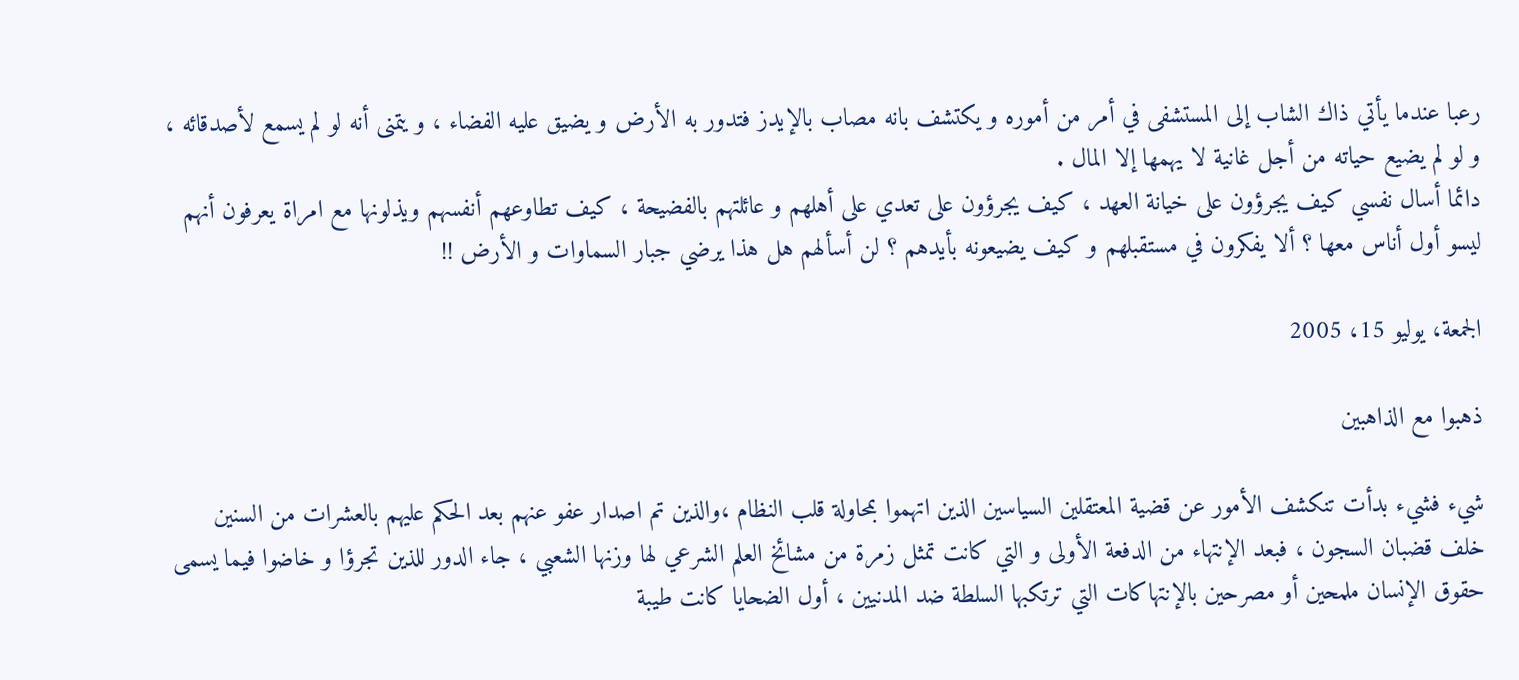رعبا عندما يأتي ذاك الشاب إلى المستشفى في أمر من أموره و يكتشف بانه مصاب بالإيدز فتدور به الأرض و يضيق عليه الفضاء ، و يتمنى أنه لو لم يسمع لأصدقائه ، و لو لم يضيع حياته من أجل غانية لا يهمها إلا المال .
دائما أسال نفسي كيف يجرؤون على خيانة العهد ، كيف يجرؤون على تعدي على أهلهم و عائلتهم بالفضيحة ، كيف تطاوعهم أنفسهم ويذلونها مع امراة يعرفون أنهم ليسو أول أناس معها ؟ ألا يفكرون في مستقبلهم و كيف يضيعونه بأيدهم ؟ لن أسألهم هل هذا يرضي جبار السماوات و الأرض !!

الجمعة، يوليو 15، 2005

ذهبوا مع الذاهبين

شيء فشيء بدأت تنكشف الأمور عن قضية المعتقلين السياسين الذين اتهموا بمحاولة قلب النظام ،والذين تم اصدار عفو عنهم بعد الحكم عليهم بالعشرات من السنين خلف قضبان السجون ، فبعد الإنتهاء من الدفعة الأولى و التي كانت تمثل زمرة من مشائخ العلم الشرعي لها وزنها الشعبي ، جاء الدور للذين تجرؤا و خاضوا فيما يسمى حقوق الإنسان ملمحين أو مصرحين بالإنتهاكات التي ترتكبها السلطة ضد المدنيين ، أول الضحايا كانت طيبة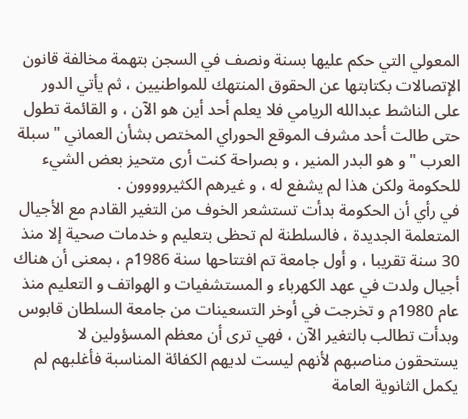المعولي التي حكم عليها بسنة ونصف في السجن بتهمة مخالفة قانون الإتصالات بكتابتها عن الحقوق المنتهك للمواطنيين ، ثم يأتي الدور على الناشط عبدالله الريامي فلا يعلم أحد أين هو الآن ، و القائمة تطول حتى طالت أحد مشرف الموقع الحوراي المختص بشأن العماني " سبلة العرب " و هو البدر المنير ، و بصراحة كنت أرى متحيز بعض الشيء للحكومة ولكن هذا لم يشفع له ، و غيرهم الكثيروووون .
في رأي أن الحكومة بدأت تستشعر الخوف من التغير القادم مع الأجيال المتعلمة الجديدة ، فالسلطنة لم تحظى بتعليم و خدمات صحية إلا منذ 30 سنة تقريبا ، و أول جامعة تم افتتاحها سنة 1986م ، بمعنى أن هناك أجيال ولدت في عهد الكهرباء و المستشفيات و الهواتف و التعليم منذ عام 1980م و تخرجت في أوخر التسعينات من جامعة السلطان قابوس وبدأت تطالب بالتغير الآن ، فهي ترى أن معظم المسؤولين لا يستحقون مناصبهم لأنهم ليست لديهم الكفائة المناسبة فأغلبهم لم يكمل الثانوية العامة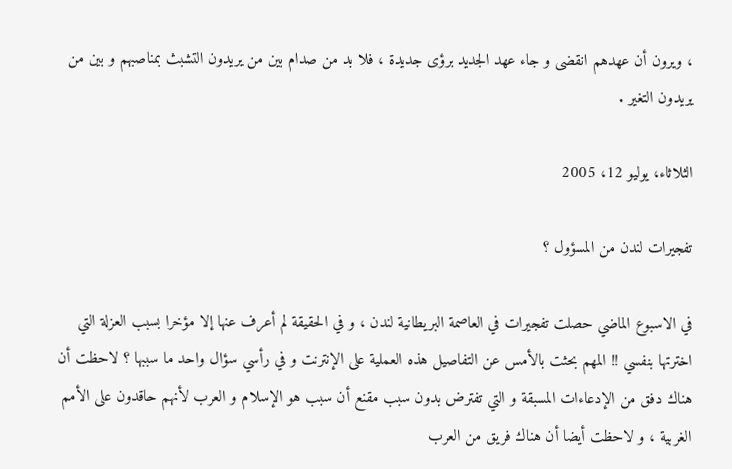، ويرون أن عهدهم انقضى و جاء عهد الجديد برؤى جديدة ، فلا بد من صدام بين من يريدون التشبث بمناصبهم و بين من يريدون التغير .

الثلاثاء، يوليو 12، 2005

تفجيرات لندن من المسؤول ؟

في الاسبوع الماضي حصلت تفجيرات في العاصمة البريطانية لندن ، و في الحقيقة لم أعرف عنها إلا مؤخرا بسبب العزلة التي اخترتها بنفسي !! المهم بحثت بالأمس عن التفاصيل هذه العملية على الإنترنت و في رأسي سؤال واحد ما سببها ؟ لاحظت أن هناك دفق من الإدعاءات المسبقة و التي تفترض بدون سبب مقنع أن سبب هو الإسلام و العرب لأنهم حاقدون على الأمم الغربية ، و لاحظت أيضا أن هناك فريق من العرب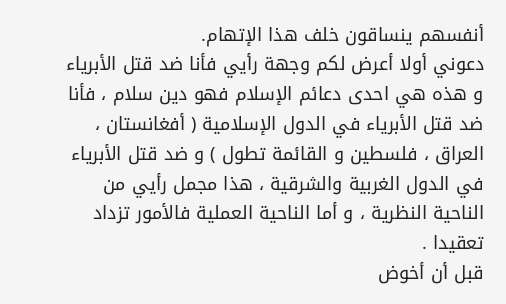أنفسهم ينساقون خلف هذا الإتهام.
دعوني أولا أعرض لكم وجهة رأيي فأنا ضد قتل الأبرياء و هذه هي احدى دعائم الإسلام فهو دين سلام ، فأنا ضد قتل الأبرياء في الدول الإسلامية ( أفغانستان ، العراق ، فلسطين و القائمة تطول ) و ضد قتل الأبرياء في الدول الغربية والشرقية ، هذا مجمل رأيي من الناحية النظرية ، و أما الناحية العملية فالأمور تزداد تعقيدا .
قبل أن أخوض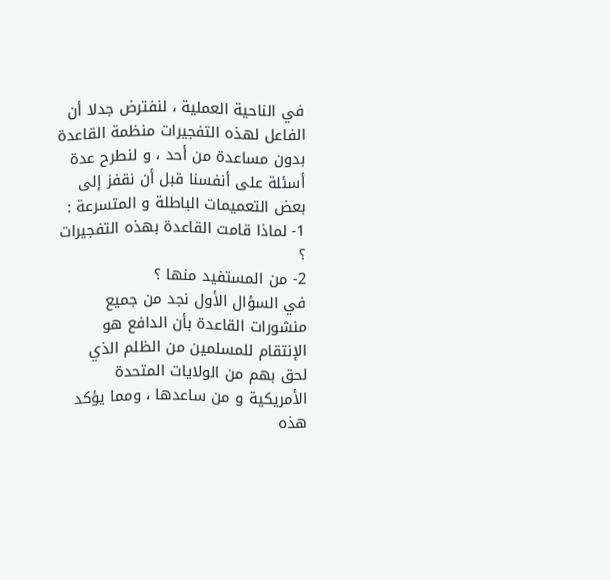في الناحية العملية ، لنفترض جدلا أن الفاعل لهذه التفجيرات منظمة القاعدة بدون مساعدة من أحد ، و لنطرح عدة أسئلة على أنفسنا قبل أن نقفز إلى بعض التعميمات الباطلة و المتسرعة :
1- لماذا قامت القاعدة بهذه التفجيرات ؟
2- من المستفيد منها ؟
في السؤال الأول نجد من جميع منشورات القاعدة بأن الدافع هو الإنتقام للمسلمين من الظلم الذي لحق بهم من الولايات المتحدة الأمريكية و من ساعدها ، ومما يؤكد هذه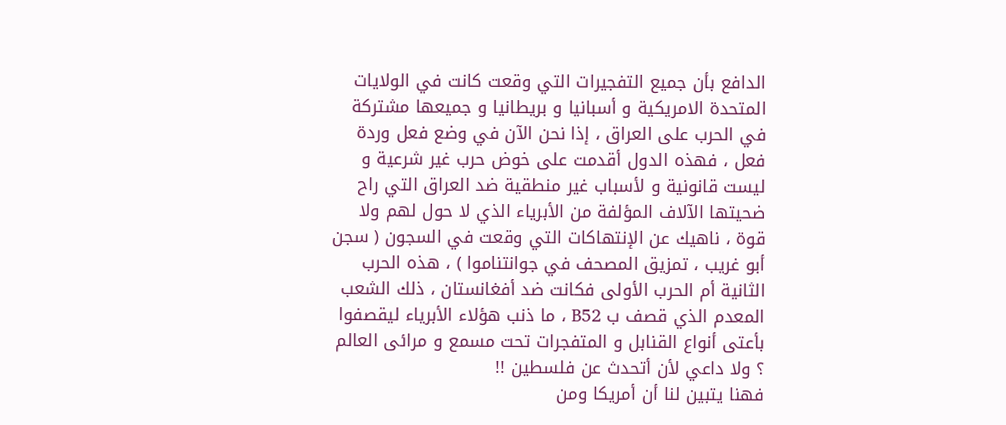الدافع بأن جميع التفجيرات التي وقعت كانت في الولايات المتحدة الامريكية و أسبانيا و بريطانيا و جميعها مشتركة في الحرب على العراق ، إذا نحن الآن في وضع فعل وردة فعل ، فهذه الدول أقدمت على خوض حرب غير شرعية و ليست قانونية و لأسباب غير منطقية ضد العراق التي راح ضحيتها الآلاف المؤلفة من الأبرياء الذي لا حول لهم ولا قوة ، ناهيك عن الإنتهاكات التي وقعت في السجون ( سجن أبو غريب ، تمزيق المصحف في جوانتناموا ) ، هذه الحرب الثانية أم الحرب الأولى فكانت ضد أفغانستان ، ذلك الشعب المعدم الذي قصف ب B52 ، ما ذنب هؤلاء الأبرياء ليقصفوا بأعتى أنواع القنابل و المتفجرات تحت مسمع و مرائى العالم ؟ ولا داعي لأن أتحدث عن فلسطين !!
فهنا يتبين لنا أن أمريكا ومن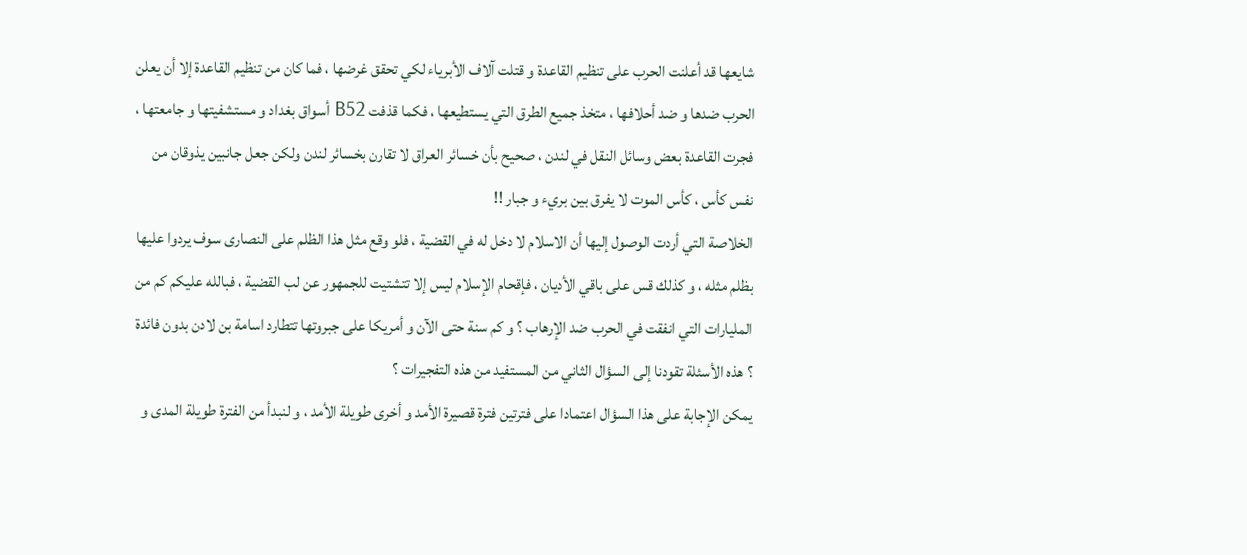شايعها قد أعلنت الحرب على تنظيم القاعدة و قتلت آلاف الأبرياء لكي تحقق غرضها ، فما كان من تنظيم القاعدة إلا أن يعلن الحرب ضدها و ضد أحلافها ، متخذ جميع الطرق التي يستطيعها ، فكما قذفت B52 أسواق بغداد و مستشفيتها و جامعتها ، فجرت القاعدة بعض وسائل النقل في لندن ، صحيح بأن خسائر العراق لا تقارن بخسائر لندن ولكن جعل جانبين يذوقان من نفس كأس ، كأس الموت لا يفرق بين بريء و جبار !!
الخلاصة التي أردت الوصول إليها أن الاسلام لا دخل له في القضية ، فلو وقع مثل هذا الظلم على النصارى سوف يردوا عليها بظلم مثله ، و كذلك قس على باقي الأديان ، فإقحام الإسلام ليس إلا تتشتيت للجمهور عن لب القضية ، فبالله عليكم كم من المليارات التي انفقت في الحرب ضد الإرهاب ؟ و كم سنة حتى الآن و أمريكا على جبروتها تتطارد اسامة بن لادن بدون فائدة ؟ هذه الأسئلة تقودنا إلى السؤال الثاني من المستفيد من هذه التفجيرات ؟
يمكن الإجابة على هذا السؤال اعتمادا على فترتين فترة قصيرة الأمد و أخرى طويلة الأمد ، و لنبدأ من الفترة طويلة المدى و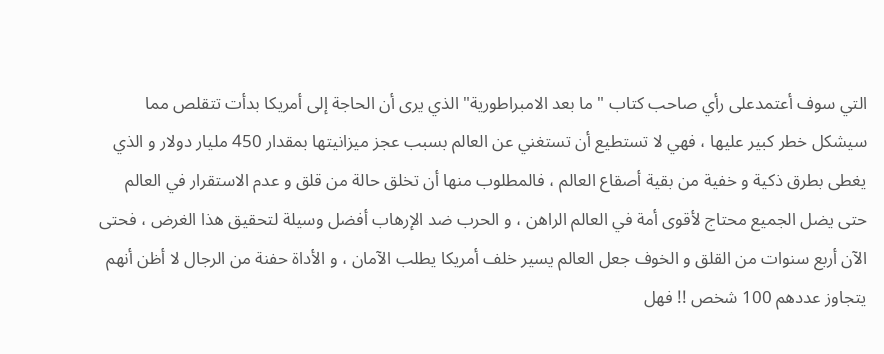التي سوف أعتمدعلى رأي صاحب كتاب " ما بعد الامبراطورية" الذي يرى أن الحاجة إلى أمريكا بدأت تتقلص مما سيشكل خطر كبير عليها ، فهي لا تستطيع أن تستغني عن العالم بسبب عجز ميزانيتها بمقدار 450 مليار دولار و الذي يغطى بطرق ذكية و خفية من بقية أصقاع العالم ، فالمطلوب منها أن تخلق حالة من قلق و عدم الاستقرار في العالم حتى يضل الجميع محتاج لأقوى أمة في العالم الراهن ، و الحرب ضد الإرهاب أفضل وسيلة لتحقيق هذا الغرض ، فحتى الآن أربع سنوات من القلق و الخوف جعل العالم يسير خلف أمريكا يطلب الآمان ، و الأداة حفنة من الرجال لا أظن أنهم يتجاوز عددهم 100 شخص !! فهل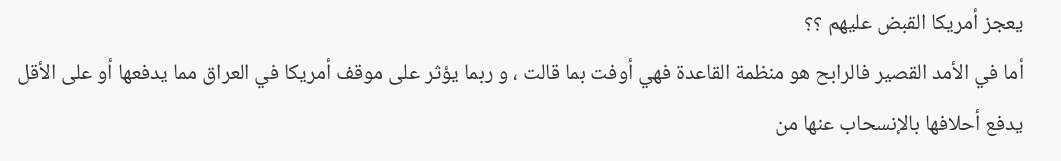يعجز أمريكا القبض عليهم ؟؟
أما في الأمد القصير فالرابح هو منظمة القاعدة فهي أوفت بما قالت ، و ربما يؤثر على موقف أمريكا في العراق مما يدفعها أو على الأقل يدفع أحلافها بالإنسحاب عنها من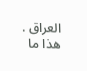العراق .
هذا ما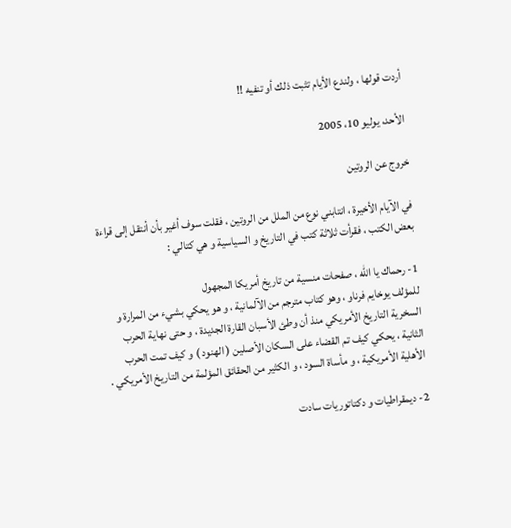أردت قولها ، ولندع الأيام تثبت ذلك أو تنفيه !!

الأحد، يوليو 10، 2005

خروج عن الروتين

في الآيام الأخيرة ، انتابني نوع من الملل من الروتين ، فقلت سوف أغير بأن أنتقل إلى قراءة بعض الكتب ، فقرأت ثلاثة كتب في التاريخ و السياسية و هي كتالي :

1- رحماك يا الله ، صفحات منسية من تاريخ أمريكا المجهول
للمؤلف يوخايم فرناو ، وهو كتاب مترجم من الآلمانية ، و هو يحكي بشيء من المرارة و السخرية التاريخ الأمريكي منذ أن وطئ الأسبان القارة الجديدة ، و حتى نهاية الحرب الثانية ، يحكي كيف تم القضاء على السكان الأصلين ( الهنود ) و كيف تمت الحرب الأهلية الأمريكية ، و مأساة السود ، و الكثير من الحقائق المؤلمة من التاريخ الأمريكي .

2- ديمقراطيات و دكتاتوريات سادت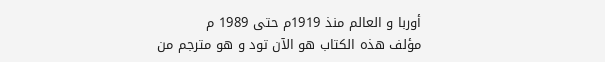أوربا و العالم منذ 1919م حتى 1989 م
مؤلف هذه الكتاب هو الآن تود و هو مترجم من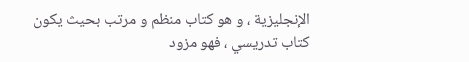الإنجليزية ، و هو كتاب منظم و مرتب بحيث يكون كتاب تدريسي ، فهو مزود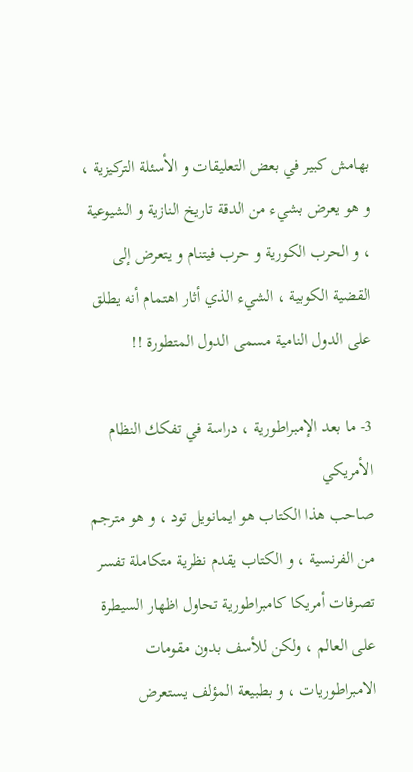بهامش كبير في بعض التعليقات و الأسئلة التركيزية ، و هو يعرض بشيء من الدقة تاريخ النازية و الشيوعية ، و الحرب الكورية و حرب فيتنام و يتعرض إلى القضية الكوبية ، الشيء الذي أثار اهتمام أنه يطلق على الدول النامية مسمى الدول المتطورة !!

3- ما بعد الإمبراطورية ، دراسة في تفكك النظام الأمريكي
صاحب هذا الكتاب هو ايمانويل تود ، و هو مترجم من الفرنسية ، و الكتاب يقدم نظرية متكاملة تفسر تصرفات أمريكا كامبراطورية تحاول اظهار السيطرة على العالم ، ولكن للأسف بدون مقومات الامبراطوريات ، و بطبيعة المؤلف يستعرض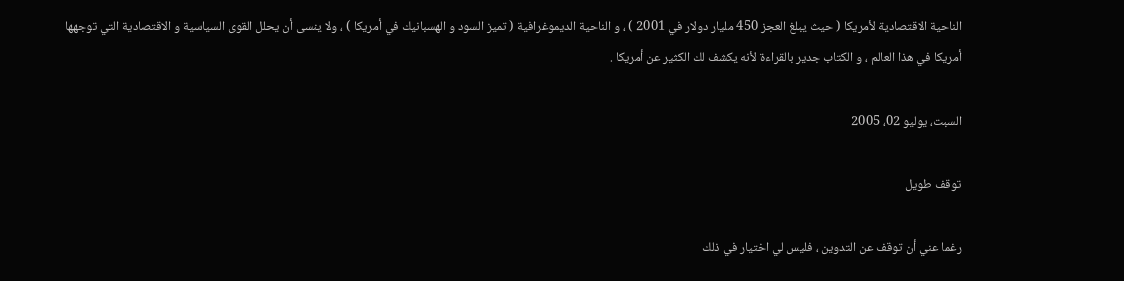الناحية الاقتصادية لأمريكا ( حيث يبلغ العجز 450 مليار دولار في 2001 ) ، و الناحية الديموغرافية ( تميز السود و الهسبانيك في أمريكا ) ، ولا ينسى أن يحلل القوى السياسية و الاقتصادية التي توجهها أمريكا في هذا العالم ، و الكتاب جدير بالقراءة لأنه يكشف لك الكثير عن أمريكا .

السبت، يوليو 02، 2005

توقف طويل

رغما عني أن توقف عن التدوين ، فليس لي اختيار في ذلك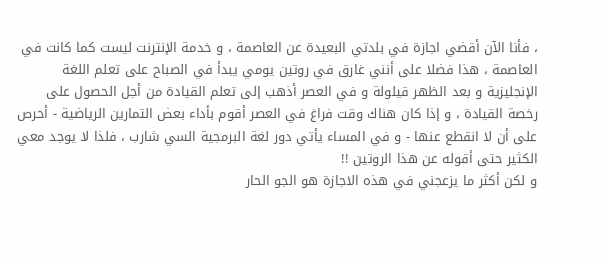، فأنا الآن أقضي اجازة في بلدتي البعيدة عن العاصمة ، و خدمة الإنترنت ليست كما كانت في العاصمة ، هذا فضلا على أنني غارق في روتين يومي يبدأ في الصباح على تعلم اللغة الإنجليزية و بعد الظهر قيلولة و في العصر أذهب إلى تعلم القيادة من أجل الحصول على رخصة القيادة ، و إذا كان هناك وقت فراغ في العصر أقوم بأداء بعض التمارين الرياضية - أحرص على أن لا انقطع عنها - و في المساء يأتي دور لغة البرمجية السي شارب ، فلذا لا يوجد معي الكثير حتى أقوله عن هذا الروتين !!
و لكن أكثر ما يزعجني في هذه الاجازة هو الجو الحار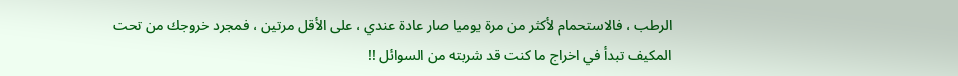الرطب ، فالاستحمام لأكثر من مرة يوميا صار عادة عندي ، على الأقل مرتين ، فمجرد خروجك من تحت المكيف تبدأ في اخراج ما كنت قد شربته من السوائل !!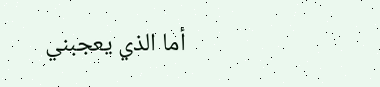أما الذي يعجبني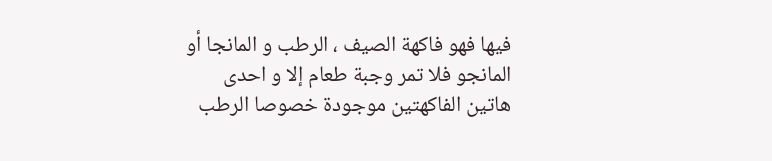فيها فهو فاكهة الصيف ، الرطب و المانجا أو المانجو فلا تمر وجبة طعام إلا و احدى هاتين الفاكهتين موجودة خصوصا الرطب